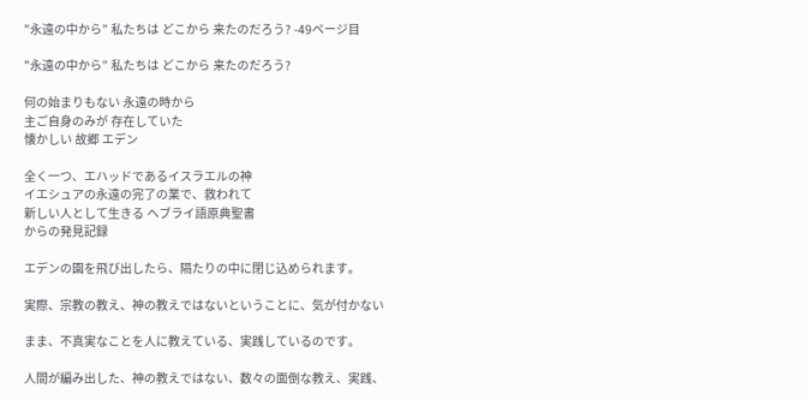"永遠の中から” 私たちは どこから 来たのだろう? -49ページ目

"永遠の中から” 私たちは どこから 来たのだろう?

何の始まりもない 永遠の時から
主ご自身のみが 存在していた
懐かしい 故郷 エデン

全く一つ、エハッドであるイスラエルの神
イエシュアの永遠の完了の業で、救われて
新しい人として生きる ヘブライ語原典聖書
からの発見記録

エデンの園を飛び出したら、隔たりの中に閉じ込められます。

実際、宗教の教え、神の教えではないということに、気が付かない

まま、不真実なことを人に教えている、実践しているのです。

人間が編み出した、神の教えではない、数々の面倒な教え、実践、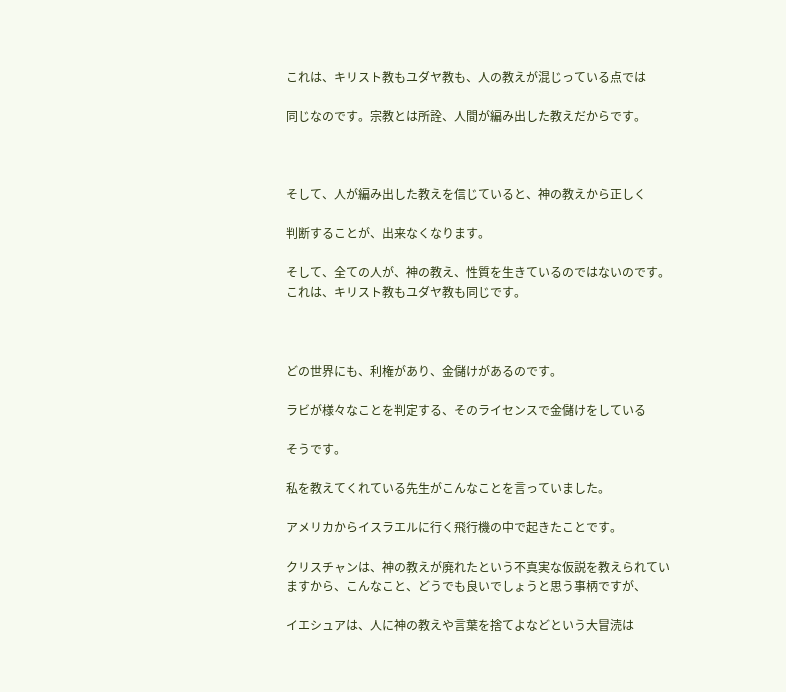これは、キリスト教もユダヤ教も、人の教えが混じっている点では

同じなのです。宗教とは所詮、人間が編み出した教えだからです。



そして、人が編み出した教えを信じていると、神の教えから正しく

判断することが、出来なくなります。

そして、全ての人が、神の教え、性質を生きているのではないのです。これは、キリスト教もユダヤ教も同じです。



どの世界にも、利権があり、金儲けがあるのです。

ラビが様々なことを判定する、そのライセンスで金儲けをしている

そうです。

私を教えてくれている先生がこんなことを言っていました。

アメリカからイスラエルに行く飛行機の中で起きたことです。

クリスチャンは、神の教えが廃れたという不真実な仮説を教えられていますから、こんなこと、どうでも良いでしょうと思う事柄ですが、

イエシュアは、人に神の教えや言葉を捨てよなどという大冒涜は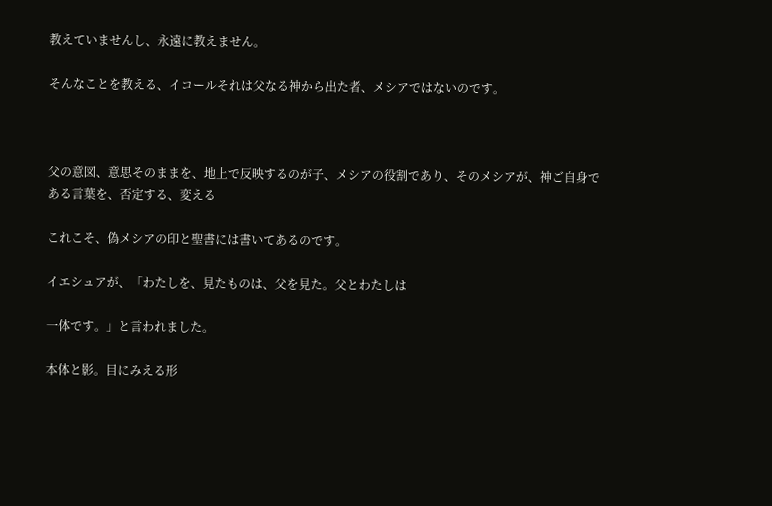教えていませんし、永遠に教えません。

そんなことを教える、イコールそれは父なる神から出た者、メシアではないのです。



父の意図、意思そのままを、地上で反映するのが子、メシアの役割であり、そのメシアが、神ご自身である言葉を、否定する、変える

これこそ、偽メシアの印と聖書には書いてあるのです。

イエシュアが、「わたしを、見たものは、父を見た。父とわたしは

一体です。」と言われました。

本体と影。目にみえる形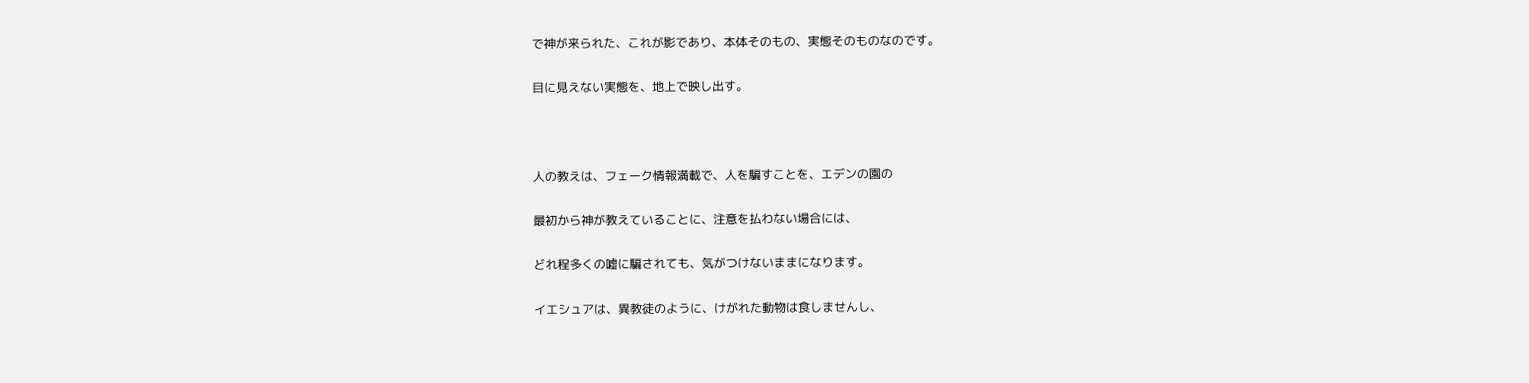で神が来られた、これが影であり、本体そのもの、実態そのものなのです。

目に見えない実態を、地上で映し出す。



人の教えは、フェーク情報満載で、人を騙すことを、エデンの園の

最初から神が教えていることに、注意を払わない場合には、

どれ程多くの嘘に騙されても、気がつけないままになります。

イエシュアは、異教徒のように、けがれた動物は食しませんし、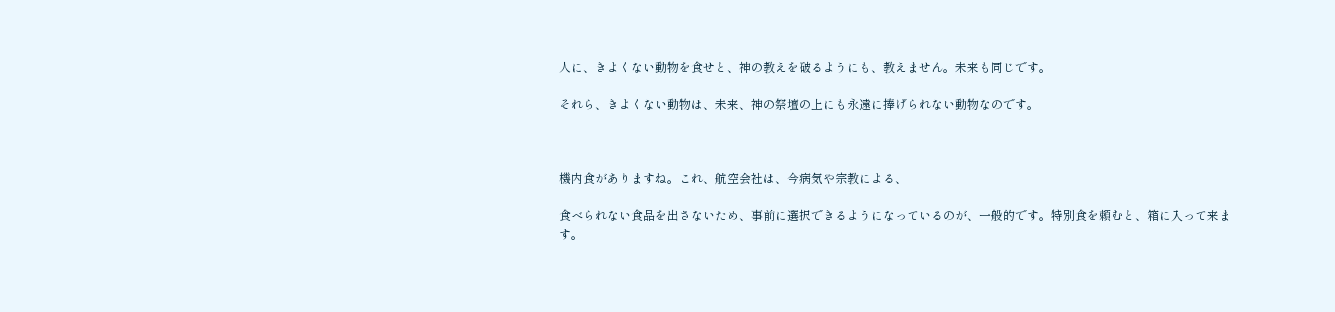人に、きよくない動物を食せと、神の教えを破るようにも、教えません。未来も同じです。

それら、きよくない動物は、未来、神の祭壇の上にも永遠に捧げられない動物なのです。



機内食がありますね。これ、航空会社は、今病気や宗教による、

食べられない食品を出さないため、事前に選択できるようになっているのが、一般的です。特別食を頼むと、箱に入って来ます。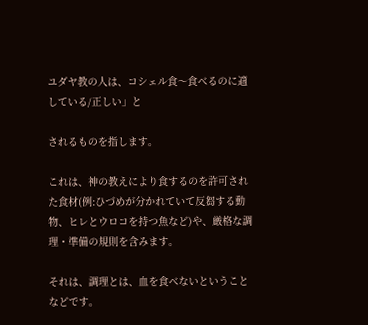ユダヤ教の人は、コシェル食〜食べるのに適している/正しい」と

されるものを指します。

これは、神の教えにより食するのを許可された食材(例:ひづめが分かれていて反芻する動物、ヒレとウロコを持つ魚など)や、厳格な調理・準備の規則を含みます。

それは、調理とは、血を食べないということなどです。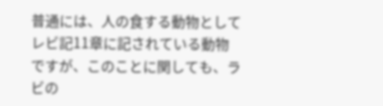普通には、人の食する動物としてレビ記11章に記されている動物ですが、このことに関しても、ラビの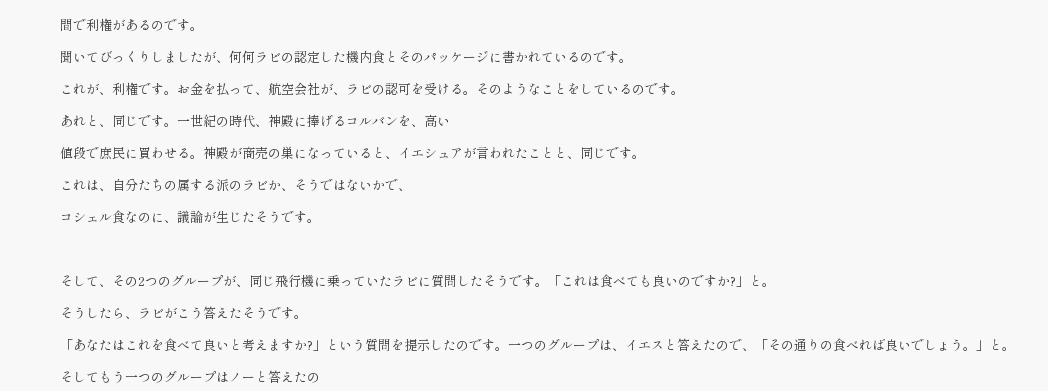間で利権があるのです。

聞いてびっくりしましたが、何何ラビの認定した機内食とそのパッケージに書かれているのです。

これが、利権です。お金を払って、航空会社が、ラビの認可を受ける。そのようなことをしているのです。

あれと、同じです。一世紀の時代、神殿に捧げるコルバンを、高い

値段で庶民に買わせる。神殿が商売の巣になっていると、イエシュアが言われたことと、同じです。

これは、自分たちの属する派のラビか、そうではないかで、

コシェル食なのに、議論が生じたそうです。



そして、その2つのグループが、同じ飛行機に乗っていたラビに質問したそうです。「これは食べても良いのですか?」と。

そうしたら、ラビがこう答えたそうです。

「あなたはこれを食べて良いと考えますか?」という質問を提示したのです。一つのグループは、イエスと答えたので、「その通りの食べれば良いでしょう。」と。

そしてもう一つのグループはノーと答えたの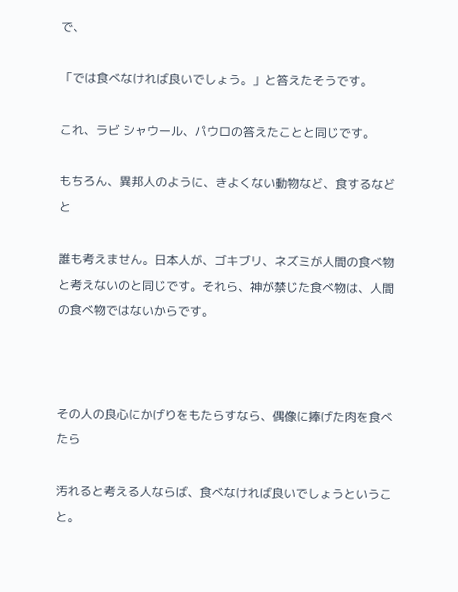で、

「では食べなければ良いでしょう。」と答えたそうです。

これ、ラビ シャウール、パウロの答えたことと同じです。

もちろん、異邦人のように、きよくない動物など、食するなどと

誰も考えません。日本人が、ゴキブリ、ネズミが人間の食べ物と考えないのと同じです。それら、神が禁じた食べ物は、人間の食べ物ではないからです。



その人の良心にかげりをもたらすなら、偶像に捧げた肉を食べたら

汚れると考える人ならば、食べなければ良いでしょうということ。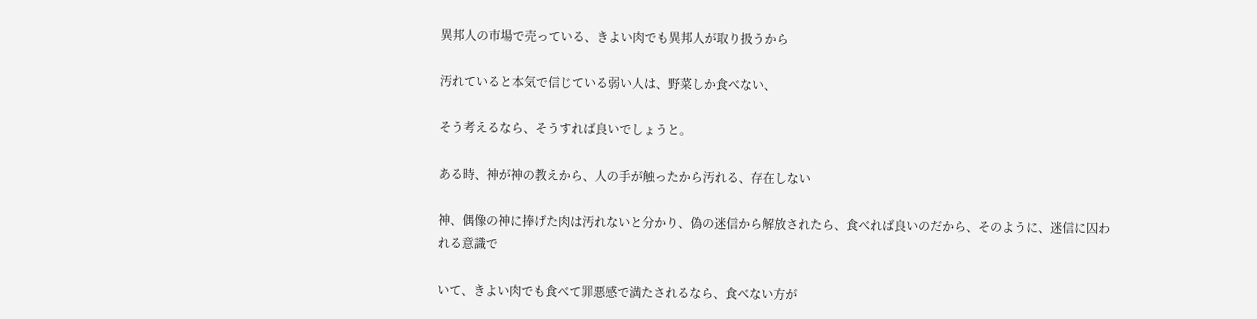異邦人の市場で売っている、きよい肉でも異邦人が取り扱うから

汚れていると本気で信じている弱い人は、野菜しか食べない、

そう考えるなら、そうすれば良いでしょうと。

ある時、神が神の教えから、人の手が触ったから汚れる、存在しない

神、偶像の神に捧げた肉は汚れないと分かり、偽の迷信から解放されたら、食べれば良いのだから、そのように、迷信に囚われる意識で

いて、きよい肉でも食べて罪悪感で満たされるなら、食べない方が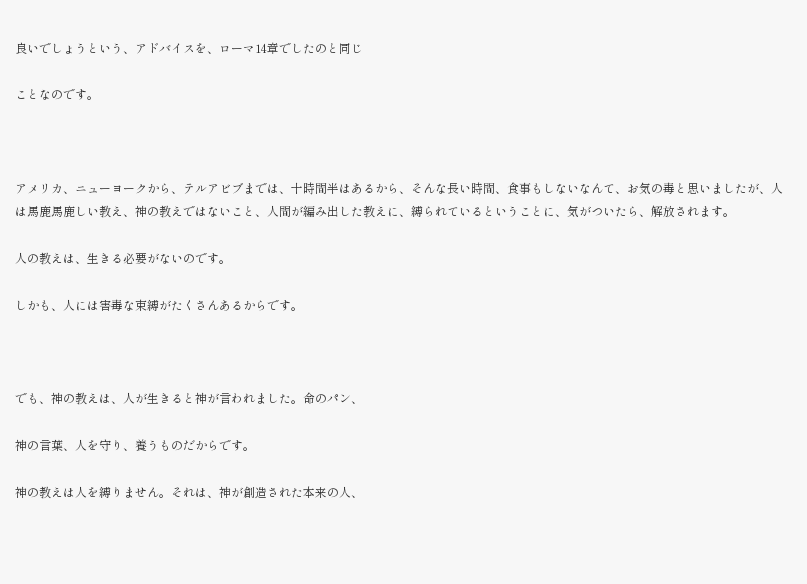良いでしょうという、アドバイスを、ローマ14章でしたのと同じ

ことなのです。



アメリカ、ニューヨークから、テルアビブまでは、十時間半はあるから、そんな長い時間、食事もしないなんて、お気の毒と思いましたが、人は馬鹿馬鹿しい教え、神の教えではないこと、人間が編み出した教えに、縛られているということに、気がついたら、解放されます。

人の教えは、生きる必要がないのです。

しかも、人には害毒な束縛がたくさんあるからです。



でも、神の教えは、人が生きると神が言われました。命のパン、

神の言葉、人を守り、養うものだからです。

神の教えは人を縛りません。それは、神が創造された本来の人、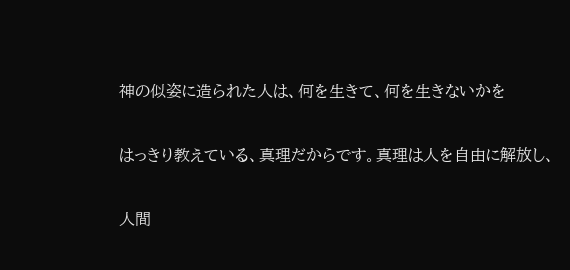神の似姿に造られた人は、何を生きて、何を生きないかを

はっきり教えている、真理だからです。真理は人を自由に解放し、

人間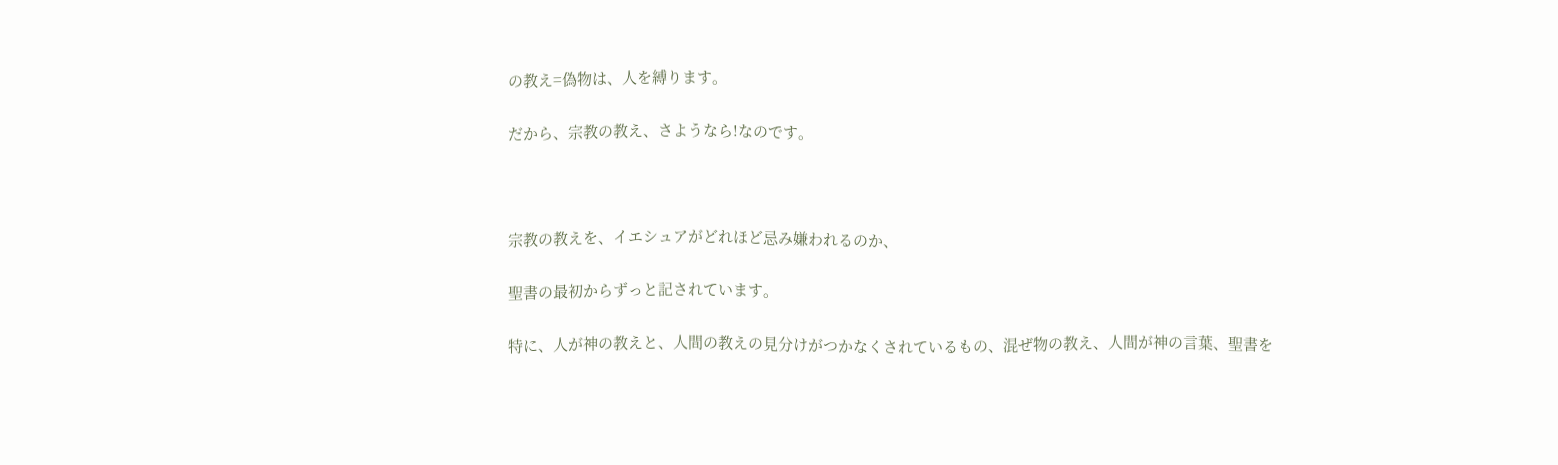の教え=偽物は、人を縛ります。

だから、宗教の教え、さようなら!なのです。



宗教の教えを、イエシュアがどれほど忌み嫌われるのか、

聖書の最初からずっと記されています。

特に、人が神の教えと、人間の教えの見分けがつかなくされているもの、混ぜ物の教え、人間が神の言葉、聖書を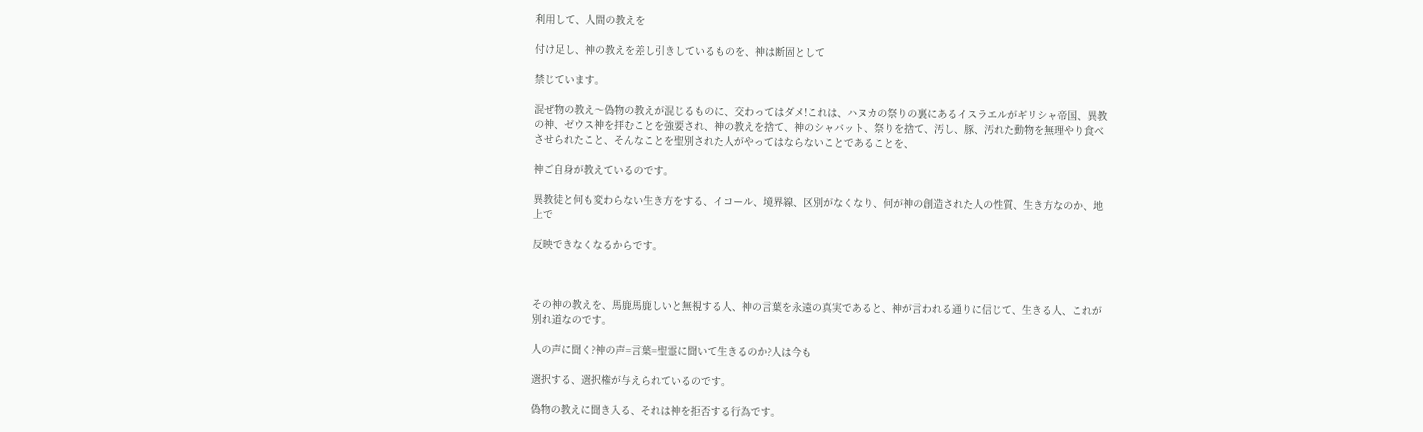利用して、人間の教えを

付け足し、神の教えを差し引きしているものを、神は断固として

禁じています。

混ぜ物の教え〜偽物の教えが混じるものに、交わってはダメ!これは、ハヌカの祭りの裏にあるイスラエルがギリシャ帝国、異教の神、ゼウス神を拝むことを強要され、神の教えを捨て、神のシャバット、祭りを捨て、汚し、豚、汚れた動物を無理やり食べさせられたこと、そんなことを聖別された人がやってはならないことであることを、

神ご自身が教えているのです。

異教徒と何も変わらない生き方をする、イコール、境界線、区別がなくなり、何が神の創造された人の性質、生き方なのか、地上で

反映できなくなるからです。



その神の教えを、馬鹿馬鹿しいと無視する人、神の言葉を永遠の真実であると、神が言われる通りに信じて、生きる人、これが別れ道なのです。

人の声に聞く?神の声=言葉=聖霊に聞いて生きるのか?人は今も

選択する、選択権が与えられているのです。

偽物の教えに聞き入る、それは神を拒否する行為です。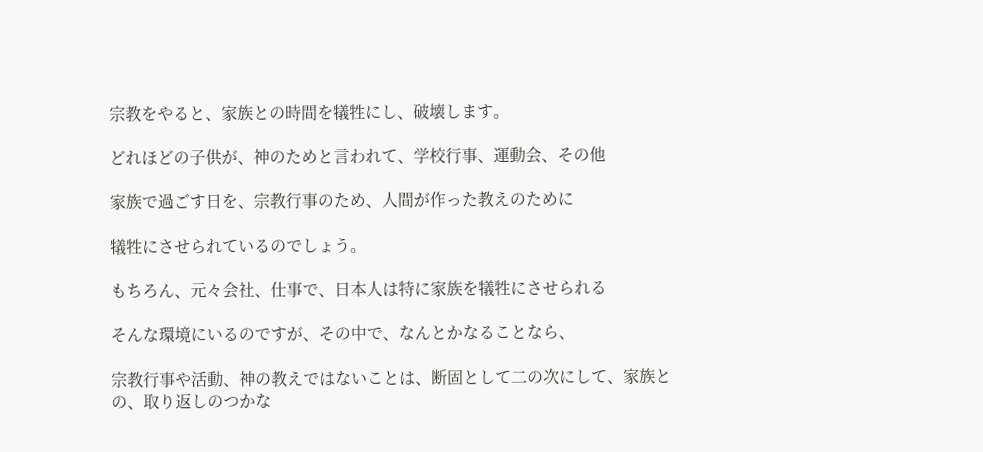宗教をやると、家族との時間を犠牲にし、破壊します。

どれほどの子供が、神のためと言われて、学校行事、運動会、その他

家族で過ごす日を、宗教行事のため、人間が作った教えのために

犠牲にさせられているのでしょう。

もちろん、元々会社、仕事で、日本人は特に家族を犠牲にさせられる

そんな環境にいるのですが、その中で、なんとかなることなら、

宗教行事や活動、神の教えではないことは、断固として二の次にして、家族との、取り返しのつかな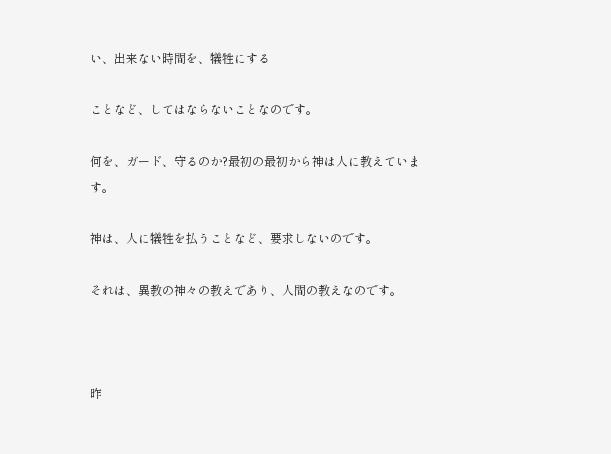い、出来ない時間を、犠牲にする

ことなど、してはならないことなのです。

何を、ガード、守るのか?最初の最初から神は人に教えています。

神は、人に犠牲を払うことなど、要求しないのです。

それは、異教の神々の教えであり、人間の教えなのです。



昨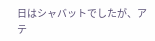日はシャバットでしたが、アテ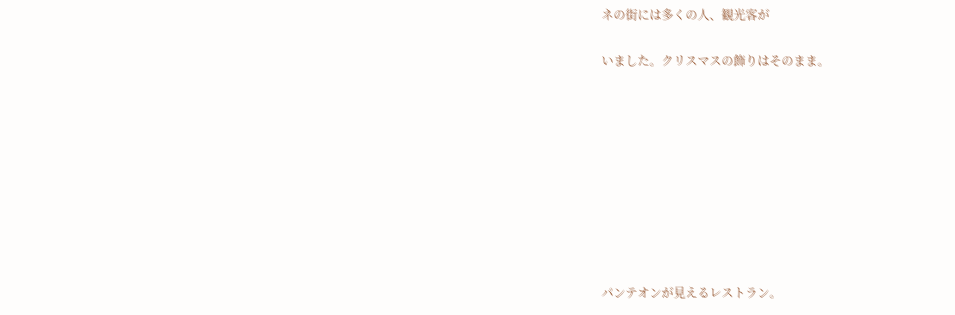ネの街には多くの人、観光客が

いました。クリスマスの飾りはそのまま。









パンテオンが見えるレストラン。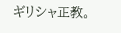ギリシャ正教。